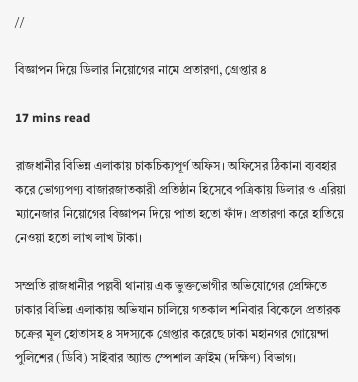//

বিজ্ঞাপন দিয়ে ডিলার নিয়োগের নামে প্রতারণা, গ্রেপ্তার ৪

17 mins read

রাজধানীর বিভিন্ন এলাকায় চাকচিক্যপূর্ণ অফিস। অফিসের ঠিকানা ব্যবহার করে ভোগ্যপণ্য বাজারজাতকারী প্রতিষ্ঠান হিসেবে পত্রিকায় ডিলার ও এরিয়া ম্যানেজার নিয়োগের বিজ্ঞাপন দিয়ে পাতা হতো ফাঁদ। প্রতারণা করে হাতিয়ে নেওয়া হতো লাখ লাখ টাকা।

সম্প্রতি রাজধানীর পল্লবী থানায় এক ভুক্তভোগীর অভিযোগের প্রেক্ষিতে ঢাকার বিভিন্ন এলাকায় অভিযান চালিয়ে গতকাল শনিবার বিকেলে প্রতারক চক্রের মূল হোতাসহ ৪ সদস্যকে গ্রেপ্তার করেছে ঢাকা মহানগর গোয়েন্দা পুলিশের (ডিবি) সাইবার অ্যান্ড স্পেশাল ক্রাইম (দক্ষিণ) বিভাগ।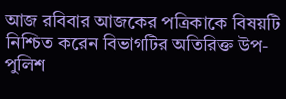আজ রবিবার আজকের পত্রিকাকে বিষয়টি নিশ্চিত করেন বিভাগটির অতিরিক্ত উপ-পুলিশ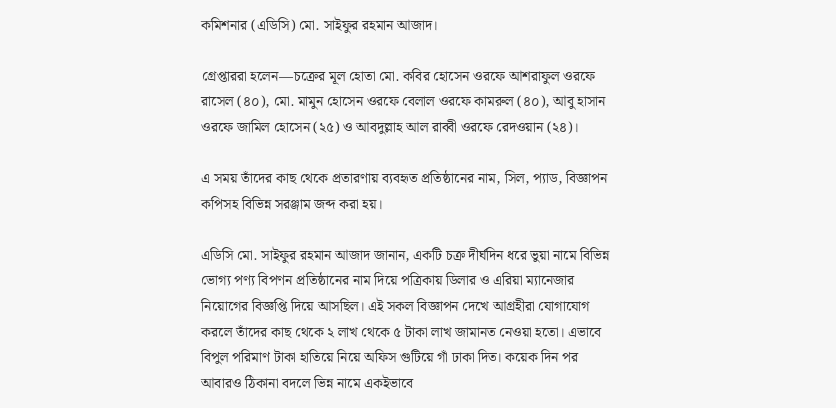কমিশনার (এডিসি) মো. সাইফুর রহমান আজাদ।

গ্রেপ্তাররা হলেন—চক্রের মূল হোতা মো. কবির হোসেন ওরফে আশরাফুল ওরফে রাসেল (৪০), মো. মামুন হোসেন ওরফে বেলাল ওরফে কামরুল (৪০), আবু হাসান ওরফে জামিল হোসেন (২৫) ও আবদুল্লাহ আল রাব্বী ওরফে রেদওয়ান (২৪)।

এ সময় তাঁদের কাছ থেকে প্রতারণায় ব্যবহৃত প্রতিষ্ঠানের নাম, সিল, প্যাড, বিজ্ঞাপন কপিসহ বিভিন্ন সরঞ্জাম জব্দ করা হয়।

এডিসি মো. সাইফুর রহমান আজাদ জানান, একটি চক্র দীর্ঘদিন ধরে ভুয়া নামে বিভিন্ন ভোগ্য পণ্য বিপণন প্রতিষ্ঠানের নাম দিয়ে পত্রিকায় ডিলার ও এরিয়া ম্যানেজার নিয়োগের বিজ্ঞপ্তি দিয়ে আসছিল। এই সকল বিজ্ঞাপন দেখে আগ্রহীরা যোগাযোগ করলে তাঁদের কাছ থেকে ২ লাখ থেকে ৫ টাকা লাখ জামানত নেওয়া হতো। এভাবে বিপুল পরিমাণ টাকা হাতিয়ে নিয়ে অফিস গুটিয়ে গাঁ ঢাকা দিত। কয়েক দিন পর আবারও ঠিকানা বদলে ভিন্ন নামে একইভাবে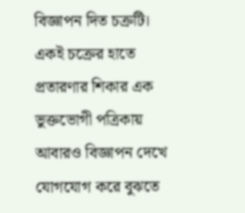বিজ্ঞাপন দিত চক্রটি। একই চক্রের হাতে প্রতারণার শিকার এক ভুক্তভোগী পত্রিকায় আবারও বিজ্ঞাপন দেখে যোগযোগ করে বুঝতে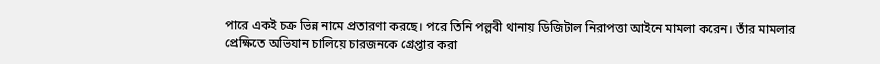পারে একই চক্র ভিন্ন নামে প্রতারণা করছে। পরে তিনি পল্লবী থানায় ডিজিটাল নিরাপত্তা আইনে মামলা করেন। তাঁর মামলার প্রেক্ষিতে অভিযান চালিয়ে চারজনকে গ্রেপ্তার করা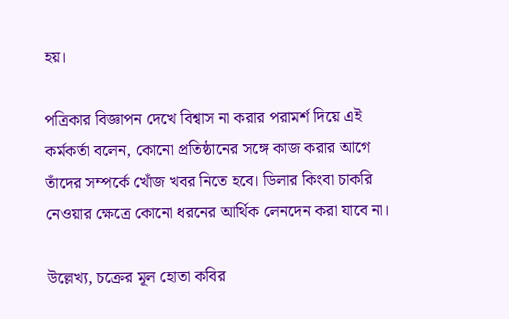হয়।

পত্রিকার বিজ্ঞাপন দেখে বিশ্বাস না করার পরামর্শ দিয়ে এই কর্মকর্তা বলেন, কোনো প্রতিষ্ঠানের সঙ্গে কাজ করার আগে তাঁদের সম্পর্কে খোঁজ খবর নিতে হবে। ডিলার কিংবা চাকরি নেওয়ার ক্ষেত্রে কোনো ধরনের আর্থিক লেনদেন করা যাবে না।

উল্লেখ্য, চক্রের মূল হোতা কবির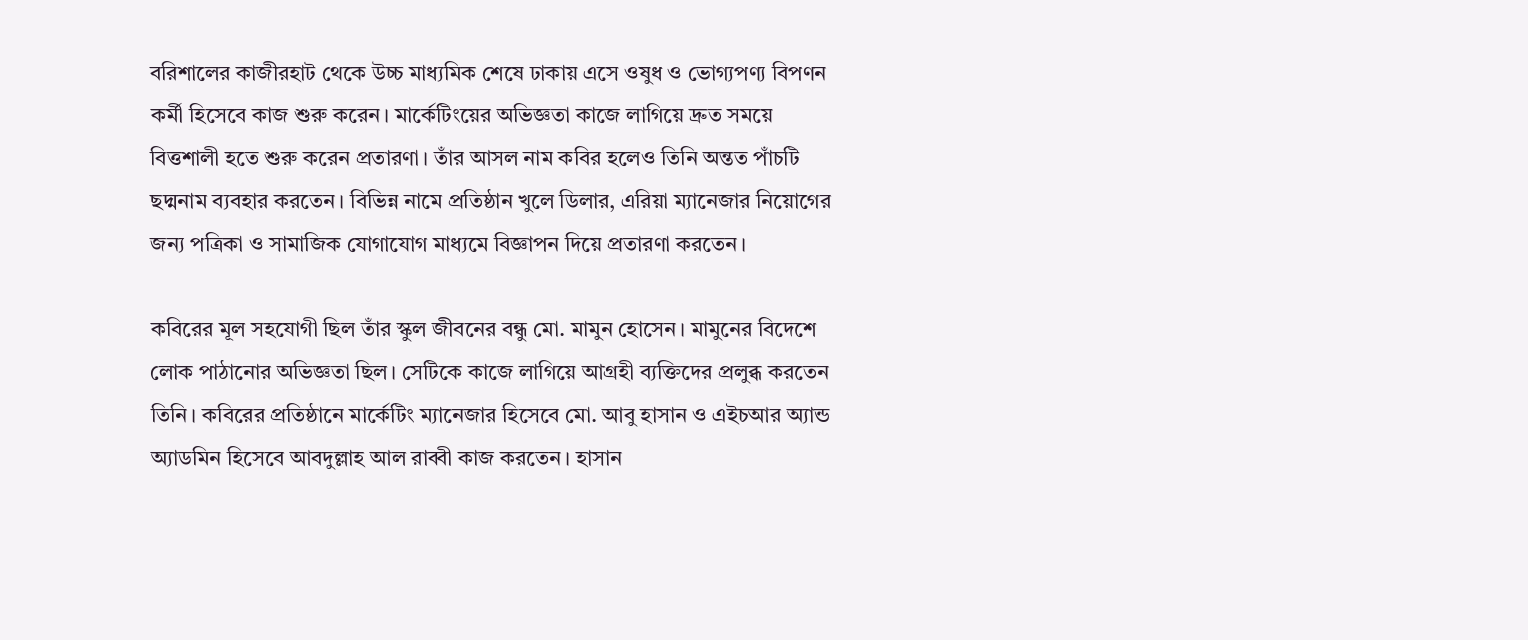বরিশালের কাজীরহাট থেকে উচ্চ মাধ্যমিক শেষে ঢাকায় এসে ওষুধ ও ভোগ্যপণ্য বিপণন কর্মী হিসেবে কাজ শুরু করেন। মার্কেটিংয়ের অভিজ্ঞতা কাজে লাগিয়ে দ্রুত সময়ে বিত্তশালী হতে শুরু করেন প্রতারণা। তাঁর আসল নাম কবির হলেও তিনি অন্তত পাঁচটি ছদ্মনাম ব্যবহার করতেন। বিভিন্ন নামে প্রতিষ্ঠান খুলে ডিলার, এরিয়া ম্যানেজার নিয়োগের জন্য পত্রিকা ও সামাজিক যোগাযোগ মাধ্যমে বিজ্ঞাপন দিয়ে প্রতারণা করতেন।

কবিরের মূল সহযোগী ছিল তাঁর স্কুল জীবনের বন্ধু মো. মামুন হোসেন। মামুনের বিদেশে লোক পাঠানোর অভিজ্ঞতা ছিল। সেটিকে কাজে লাগিয়ে আগ্রহী ব্যক্তিদের প্রলুব্ধ করতেন তিনি। কবিরের প্রতিষ্ঠানে মার্কেটিং ম্যানেজার হিসেবে মো. আবু হাসান ও এইচআর অ্যান্ড অ্যাডমিন হিসেবে আবদুল্লাহ আল রাব্বী কাজ করতেন। হাসান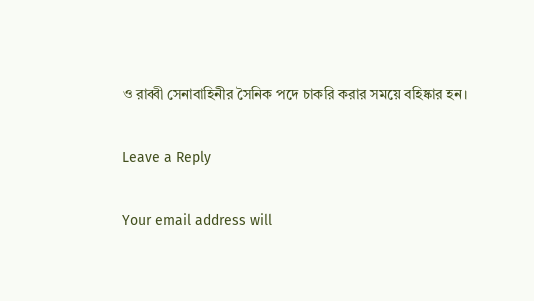ও রাব্বী সেনাবাহিনীর সৈনিক পদে চাকরি করার সময়ে বহিষ্কার হন।

Leave a Reply

Your email address will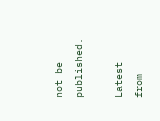not be published.

Latest from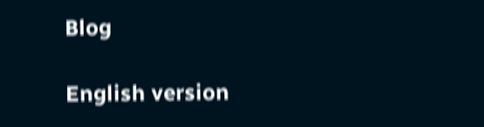Blog

English version